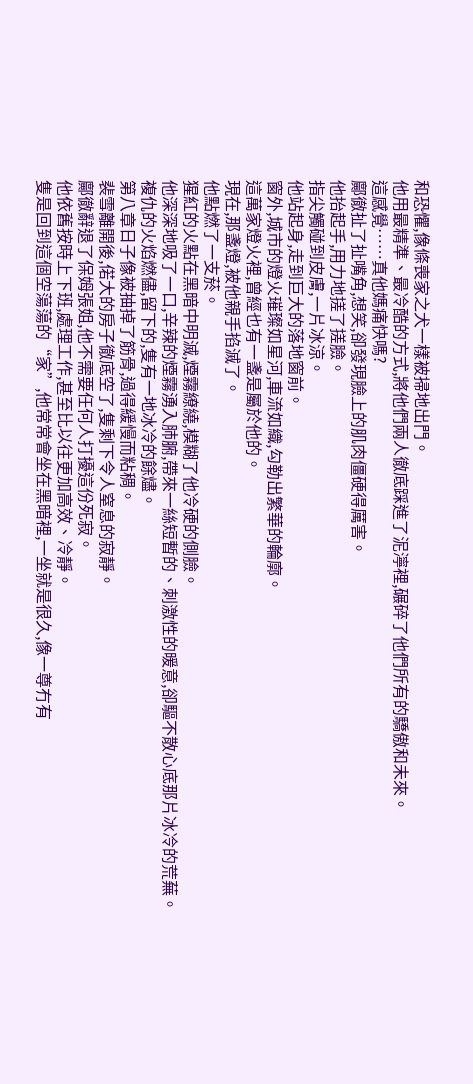和恐懼,像條喪家之犬一樣被掃地出門。
他用最精準、最冷酷的方式,將他們兩人徹底踩進了泥濘裡,碾碎了他們所有的驕傲和未來。
這感覺……真他媽痛快嗎?
鄺徹扯了扯嘴角,想笑,卻發現臉上的肌肉僵硬得厲害。
他抬起手,用力地搓了搓臉。
指尖觸碰到皮膚,一片冰涼。
他站起身,走到巨大的落地窗前。
窗外,城市的燈火璀璨如星河,車流如織,勾勒出繁華的輪廓。
這萬家燈火裡,曾經也有一盞是屬於他的。
現在,那盞燈,被他親手掐滅了。
他點燃了一支菸。
猩紅的火點在黑暗中明滅,煙霧繚繞,模糊了他冷硬的側臉。
他深深地吸了一口,辛辣的煙霧湧入肺腑,帶來一絲短暫的、刺激性的暖意,卻驅不散心底那片冰冷的荒蕪。
複仇的火焰燃儘,留下的,隻有一地冰冷的餘燼。
第八章日子像被抽掉了筋骨,過得緩慢而粘稠。
裴雪離開後,偌大的房子徹底空了,隻剩下令人窒息的寂靜。
鄺徹辭退了保姆張姐,他不需要任何人打擾這份死寂。
他依舊按時上下班,處理工作,甚至比以往更加高效、冷靜。
隻是回到這個空蕩蕩的“家”,他常常會坐在黑暗裡,一坐就是很久,像一尊冇有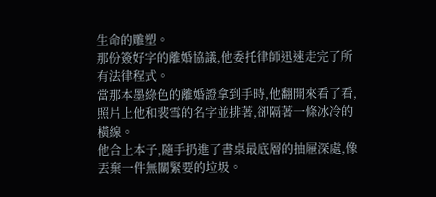生命的雕塑。
那份簽好字的離婚協議,他委托律師迅速走完了所有法律程式。
當那本墨綠色的離婚證拿到手時,他翻開來看了看,照片上他和裴雪的名字並排著,卻隔著一條冰冷的橫線。
他合上本子,隨手扔進了書桌最底層的抽屜深處,像丟棄一件無關緊要的垃圾。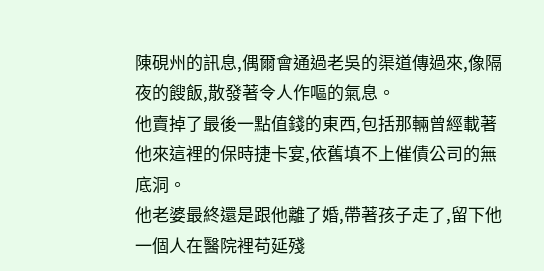陳硯州的訊息,偶爾會通過老吳的渠道傳過來,像隔夜的餿飯,散發著令人作嘔的氣息。
他賣掉了最後一點值錢的東西,包括那輛曾經載著他來這裡的保時捷卡宴,依舊填不上催債公司的無底洞。
他老婆最終還是跟他離了婚,帶著孩子走了,留下他一個人在醫院裡苟延殘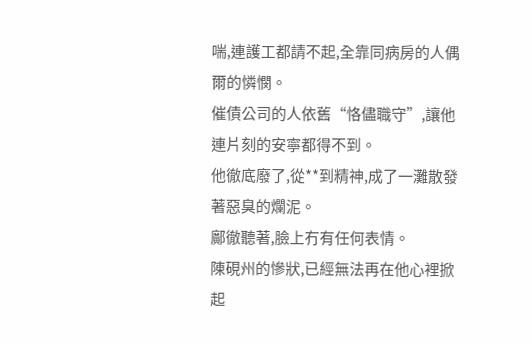喘,連護工都請不起,全靠同病房的人偶爾的憐憫。
催債公司的人依舊“恪儘職守”,讓他連片刻的安寧都得不到。
他徹底廢了,從**到精神,成了一灘散發著惡臭的爛泥。
鄺徹聽著,臉上冇有任何表情。
陳硯州的慘狀,已經無法再在他心裡掀起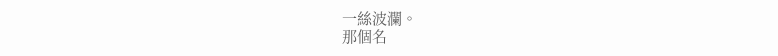一絲波瀾。
那個名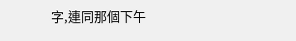字,連同那個下午